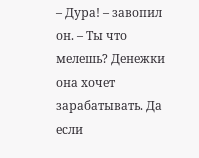– Дура! – завопил он. – Ты что мелешь? Денежки она хочет зарабатывать. Да если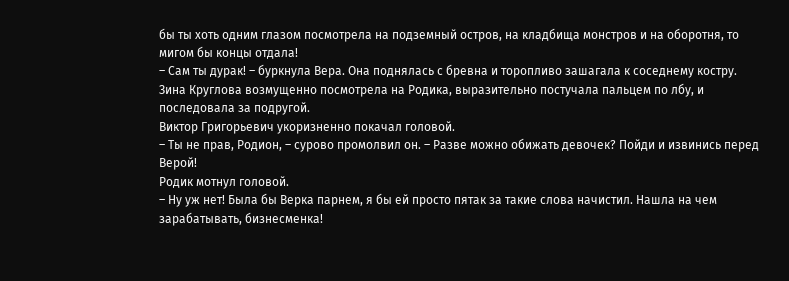бы ты хоть одним глазом посмотрела на подземный остров, на кладбища монстров и на оборотня, то мигом бы концы отдала!
– Сам ты дурак! – буркнула Вера. Она поднялась с бревна и торопливо зашагала к соседнему костру. Зина Круглова возмущенно посмотрела на Родика, выразительно постучала пальцем по лбу, и последовала за подругой.
Виктор Григорьевич укоризненно покачал головой.
– Ты не прав, Родион, – сурово промолвил он. – Разве можно обижать девочек? Пойди и извинись перед Верой!
Родик мотнул головой.
– Ну уж нет! Была бы Верка парнем, я бы ей просто пятак за такие слова начистил. Нашла на чем зарабатывать, бизнесменка!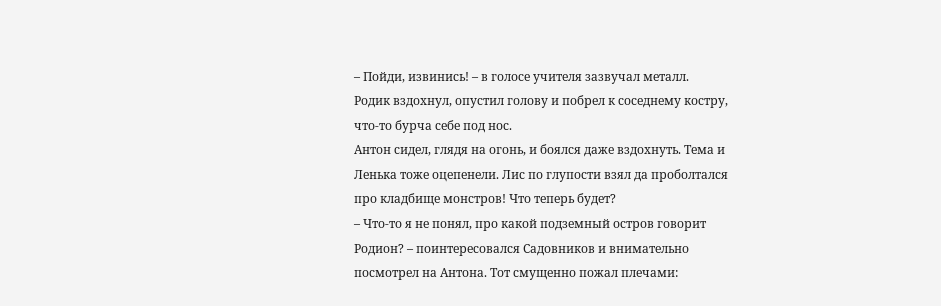– Пойди, извинись! – в голосе учителя зазвучал металл.
Родик вздохнул, опустил голову и побрел к соседнему костру, что-то бурча себе под нос.
Антон сидел, глядя на огонь, и боялся даже вздохнуть. Тема и Ленька тоже оцепенели. Лис по глупости взял да проболтался про кладбище монстров! Что теперь будет?
– Что-то я не понял, про какой подземный остров говорит Родион? – поинтересовался Садовников и внимательно посмотрел на Антона. Тот смущенно пожал плечами: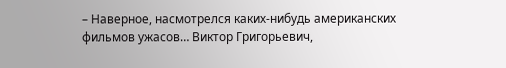– Наверное, насмотрелся каких-нибудь американских фильмов ужасов… Виктор Григорьевич,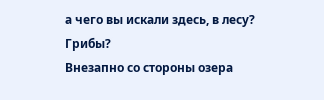а чего вы искали здесь, в лесу? Грибы?
Внезапно со стороны озера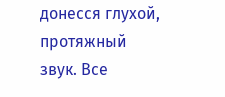донесся глухой, протяжный звук. Все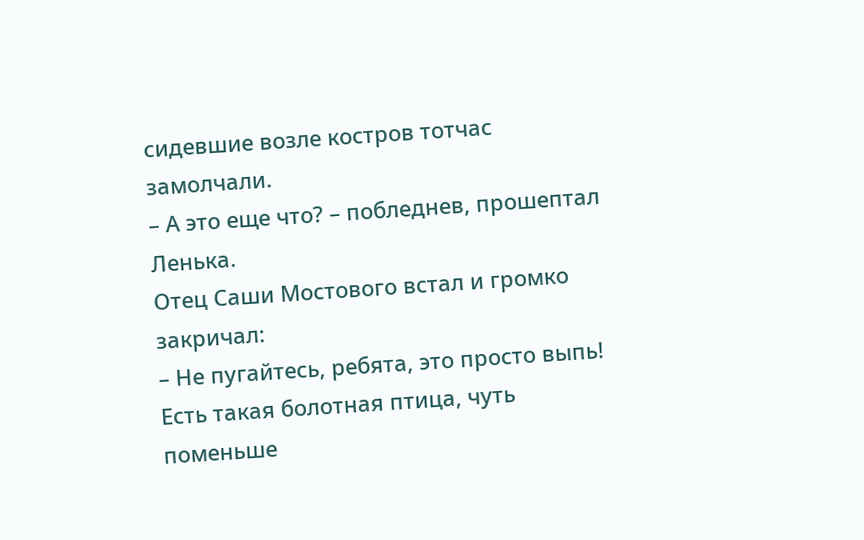сидевшие возле костров тотчас замолчали.
– А это еще что? – побледнев, прошептал Ленька.
Отец Саши Мостового встал и громко закричал:
– Не пугайтесь, ребята, это просто выпь! Есть такая болотная птица, чуть поменьше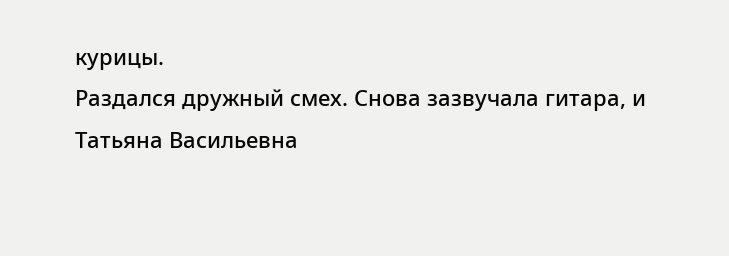курицы.
Раздался дружный смех. Снова зазвучала гитара, и Татьяна Васильевна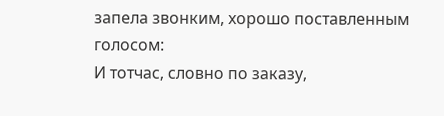запела звонким, хорошо поставленным голосом:
И тотчас, словно по заказу,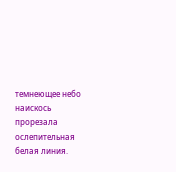темнеющее небо наискось прорезала ослепительная белая линия.